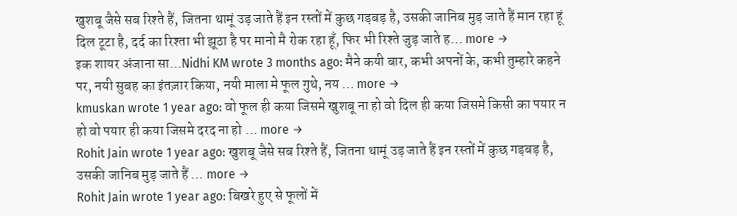खुशबू जैसे सब रिश्ते हैं, जितना थामूं उड़ जाते हैं इन रस्तों में कुछ गड़बड़ है, उसकी जानिब मुड़ जाते हैं मान रहा हूं दिल टूटा है, दर्द का रिश्ता भी झूठा है पर मानो मै रोक रहा हूँ, फिर भी रिश्ते जुड़ जाते ह… more →
इक शायर अंजाना सा...Nidhi KM wrote 3 months ago: मैने कयी बार, कभी अपनों के, कभी तुम्हारे कहने पर, नयी सुबह का इंतज़ार किया, नयी माला मे फूल गुथे, नय … more →
kmuskan wrote 1 year ago: वो फूल ही कया जिसमे खुशबू ना हो वो दिल ही कया जिसमे किसी का पयार न हो वो पयार ही कया जिसमे दरद ना हो … more →
Rohit Jain wrote 1 year ago: खुशबू जैसे सब रिश्ते हैं, जितना थामूं उड़ जाते हैं इन रस्तों में कुछ गड़बड़ है, उसकी जानिब मुड़ जाते हैं … more →
Rohit Jain wrote 1 year ago: बिखरे हुए से फूलों में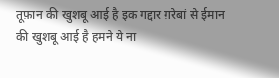तूफ़ान की खुशबू आई है इक गद्दार ग़रेबां से ईमान की खुशबू आई है हमने ये ना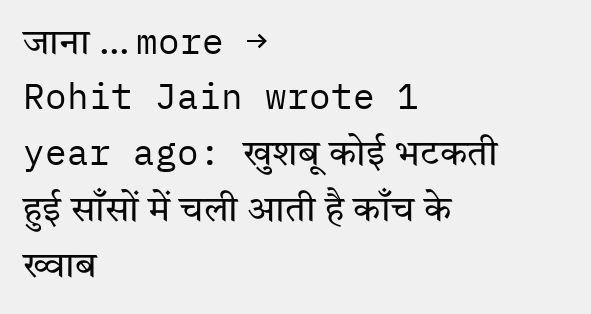जाना … more →
Rohit Jain wrote 1 year ago: खुशबू कोई भटकती हुई साँसों में चली आती है काँच के ख्वाब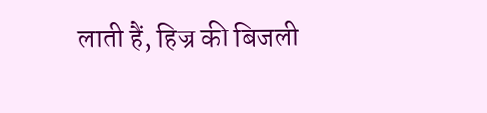लाती हैं, हिज्र की बिजली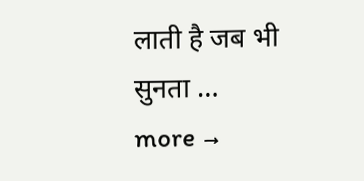लाती है जब भी सुनता … more →